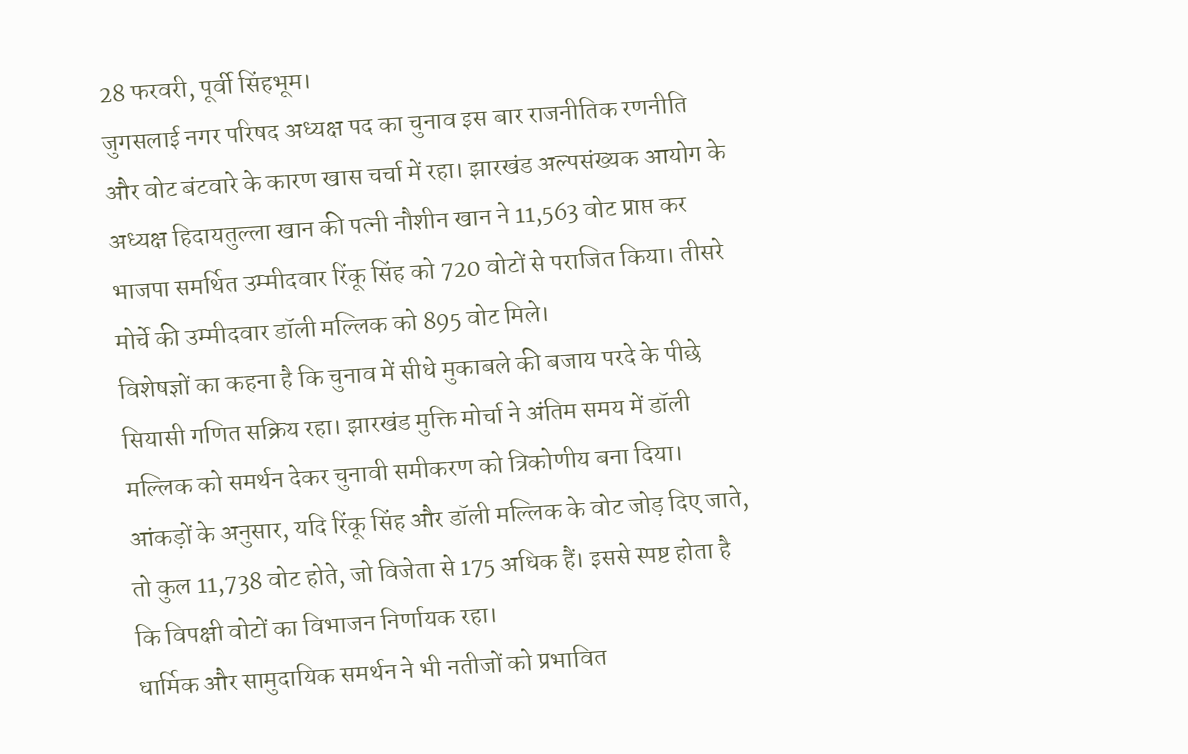28 फरवरी, पूर्वी सिंहभूम।
जुगसलाई नगर परिषद अध्यक्ष पद का चुनाव इस बार राजनीतिक रणनीति और वोट बंटवारे के कारण खास चर्चा में रहा। झारखंड अल्पसंख्यक आयोग के अध्यक्ष हिदायतुल्ला खान की पत्नी नौशीन खान ने 11,563 वोट प्राप्त कर भाजपा समर्थित उम्मीदवार रिंकू सिंह को 720 वोटों से पराजित किया। तीसरे मोर्चे की उम्मीदवार डॉली मल्लिक को 895 वोट मिले।
विशेषज्ञों का कहना है कि चुनाव में सीधे मुकाबले की बजाय परदे के पीछे सियासी गणित सक्रिय रहा। झारखंड मुक्ति मोर्चा ने अंतिम समय में डॉली मल्लिक को समर्थन देकर चुनावी समीकरण को त्रिकोणीय बना दिया। आंकड़ों के अनुसार, यदि रिंकू सिंह और डॉली मल्लिक के वोट जोड़ दिए जाते, तो कुल 11,738 वोट होते, जो विजेता से 175 अधिक हैं। इससे स्पष्ट होता है कि विपक्षी वोटों का विभाजन निर्णायक रहा।
धार्मिक और सामुदायिक समर्थन ने भी नतीजों को प्रभावित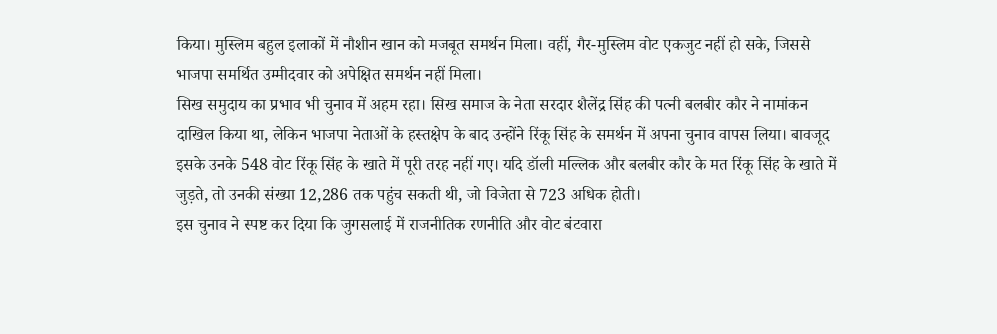किया। मुस्लिम बहुल इलाकों में नौशीन खान को मजबूत समर्थन मिला। वहीं, गैर-मुस्लिम वोट एकजुट नहीं हो सके, जिससे भाजपा समर्थित उम्मीदवार को अपेक्षित समर्थन नहीं मिला।
सिख समुदाय का प्रभाव भी चुनाव में अहम रहा। सिख समाज के नेता सरदार शैलेंद्र सिंह की पत्नी बलबीर कौर ने नामांकन दाखिल किया था, लेकिन भाजपा नेताओं के हस्तक्षेप के बाद उन्होंने रिंकू सिंह के समर्थन में अपना चुनाव वापस लिया। बावजूद इसके उनके 548 वोट रिंकू सिंह के खाते में पूरी तरह नहीं गए। यदि डॉली मल्लिक और बलबीर कौर के मत रिंकू सिंह के खाते में जुड़ते, तो उनकी संख्या 12,286 तक पहुंच सकती थी, जो विजेता से 723 अधिक होती।
इस चुनाव ने स्पष्ट कर दिया कि जुगसलाई में राजनीतिक रणनीति और वोट बंटवारा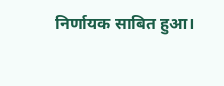निर्णायक साबित हुआ।